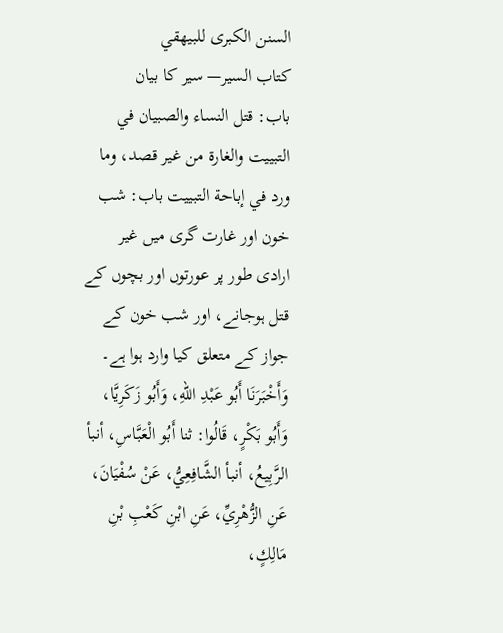السنن الكبرى للبيهقي
كتاب السير— سیر کا بیان
باب: قتل النساء والصبيان في التبييت والغارة من غير قصد، وما ورد في إباحة التبييت باب: شب خون اور غارت گری میں غیر ارادی طور پر عورتوں اور بچوں کے قتل ہوجانے، اور شب خون کے جواز کے متعلق کیا وارد ہوا ہے۔
وَأَخْبَرَنَا أَبُو عَبْدِ اللهِ، وَأَبُو زَكَرِيَّا، وَأَبُو بَكْرٍ، قَالُوا: ثنا أَبُو الْعَبَّاسِ، أنبأ الرَّبِيعُ، أنبأ الشَّافِعِيُّ، عَنْ سُفْيَانَ، عَنِ الزُّهْرِيِّ، عَنِ ابْنِ كَعْبِ بْنِ مَالِكٍ،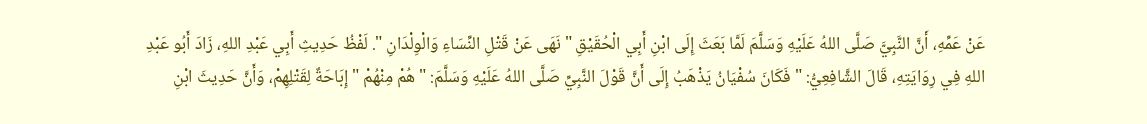عَنْ عَمِّهِ، أَنَّ النَّبِيَّ صَلَّى اللهُ عَلَيْهِ وَسَلَّمَ لَمَّا بَعَثَ إِلَى ابْنِ أَبِي الْحُقَيْقِ " نَهَى عَنْ قَتْلِ النِّسَاءِ وَالْوِلْدَانِ ". لَفْظُ حَدِيثِ أَبِي عَبْدِ اللهِ، زَادَ أَبُو عَبْدِ اللهِ فِي رِوَايَتِهِ، قَالَ الشَّافِعِيُّ: " فَكَانَ سُفْيَانُ يَذْهَبُ إِلَى أَنَّ قَوْلَ النَّبِيِّ صَلَّى اللهُ عَلَيْهِ وَسَلَّمَ: " هُمْ مِنْهُمْ " إِبَاحَةٌ لِقَتْلِهِمْ، وَأَنَّ حَدِيثَ ابْنِ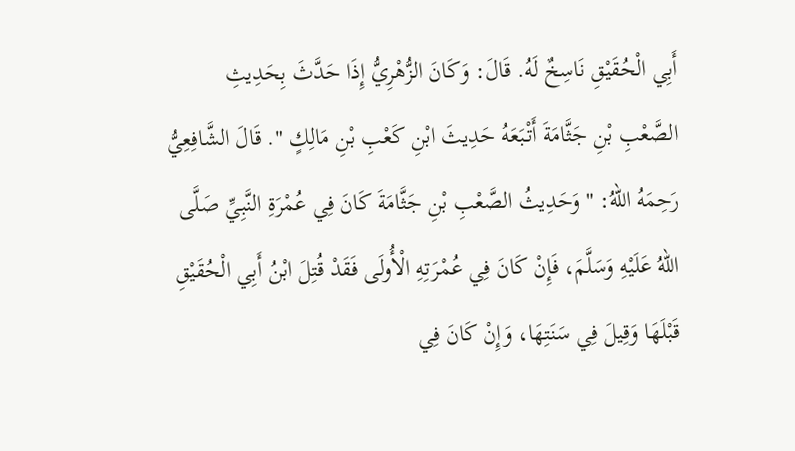أَبِي الْحُقَيْقِ نَاسِخٌ لَهُ. قَالَ: وَكَانَ الزُّهْرِيُّ إِذَا حَدَّثَ بِحَدِيثِ الصَّعْبِ بْنِ جَثَّامَةَ أَتْبَعَهُ حَدِيثَ ابْنِ كَعْبِ بْنِ مَالِكٍ ". قَالَ الشَّافِعِيُّ رَحِمَهُ اللهُ: " وَحَدِيثُ الصَّعْبِ بْنِ جَثَّامَةَ كَانَ فِي عُمْرَةِ النَّبِيِّ صَلَّى اللهُ عَلَيْهِ وَسَلَّمَ، فَإِنْ كَانَ فِي عُمْرَتِهِ الْأُولَى فَقَدْ قُتِلَ ابْنُ أَبِي الْحُقَيْقِ قَبْلَهَا وَقِيلَ فِي سَنَتِهَا، وَإِنْ كَانَ فِي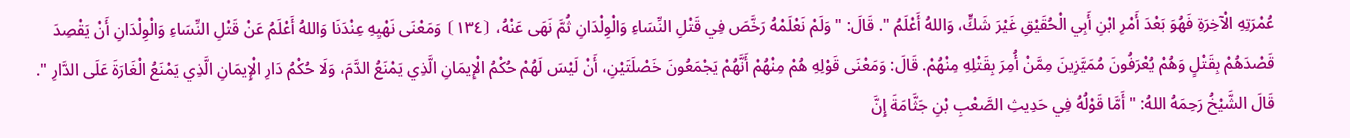عُمْرَتِهِ الْآخِرَةِ فَهُوَ بَعْدَ أَمْرِ ابْنِ أَبِي الْحُقَيْقِ غَيْرَ شَكٍّ، وَاللهُ أَعْلَمُ ". قَالَ: " وَلَمْ نَعْلَمْهُ رَخَّصَ فِي قَتْلِ النِّسَاءِ وَالْوِلْدَانِ ثُمَّ نَهَى عَنْهُ، ⦗١٣٤⦘ وَمَعْنَى نَهْيِهِ عِنْدَنَا وَاللهُ أَعْلَمُ عَنْ قَتْلِ النِّسَاءِ وَالْوِلْدَانِ أَنْ يَقْصِدَ قَصْدَهُمْ بِقَتْلٍ وَهُمْ يُعْرَفُونَ مُمَيَّزِينَ مِمَّنْ أُمِرَ بِقَتْلِهِ مِنْهُمْ. قَالَ: وَمَعْنَى قَوْلِهِ هُمْ مِنْهُمْ أَنَّهُمْ يَجْمَعُونَ خَصْلَتَيْنِ، أَنْ لَيْسَ لَهُمْ حُكْمُ الْإِيمَانِ الَّذِي يَمْنَعُ الدَّمَ، وَلَا حُكْمُ دَارِ الْإِيمَانِ الَّذِي يَمْنَعُ الْغَارَةَ عَلَى الدَّارِ ". قَالَ الشَّيْخُ رَحِمَهُ اللهُ: " أَمَّا قَوْلُهُ فِي حَدِيثِ الصَّعْبِ بْنِ جَثَّامَةَ إِنَّ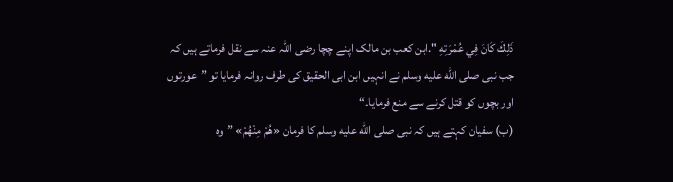ذَلِكَ كَانَ فِي عُمْرَتِهِ ".ابن کعب بن مالک اپنے چچا رضی اللہ عنہ سے نقل فرماتے ہیں کہ جب نبی صلى الله عليه وسلم نے انہیں ابن ابی الحقیق کی طرف روانہ فرمایا تو ”عورتوں اور بچوں کو قتل کرنے سے منع فرمایا۔“
(ب) سفیان کہتے ہیں کہ نبی صلى الله عليه وسلم کا فرمان «هُمْ مِنْهُمْ» ”وہ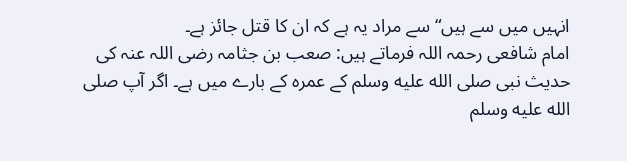انہیں میں سے ہیں“ سے مراد یہ ہے کہ ان کا قتل جائز ہے۔
امام شافعی رحمہ اللہ فرماتے ہیں: صعب بن جثامہ رضی اللہ عنہ کی حدیث نبی صلى الله عليه وسلم کے عمرہ کے بارے میں ہے۔ اگر آپ صلى الله عليه وسلم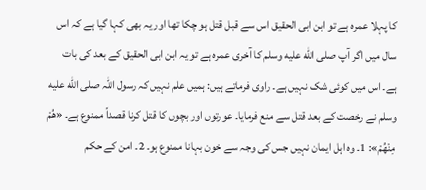کا پہلا عمرہ ہے تو ابن ابی الحقیق اس سے قبل قتل ہو چکا تھا اور یہ بھی کہا گیا ہے کہ اس سال میں اگر آپ صلى الله عليه وسلم کا آخری عمرہ ہے تو یہ ابن ابی الحقیق کے بعد کی بات ہے۔ اس میں کوئی شک نہیں ہے۔ راوی فرماتے ہیں: ہمیں علم نہیں کہ رسول اللہ صلى الله عليه وسلم نے رخصت کے بعد قتل سے منع فرمایا۔ عورتوں اور بچوں کا قتل کرنا قصداً ممنوع ہے۔ «هُمْ مِنْهُمْ»: 1۔ وہ اہل ایمان نہیں جس کی وجہ سے خون بہانا ممنوع ہو۔ 2۔ امن کے حکم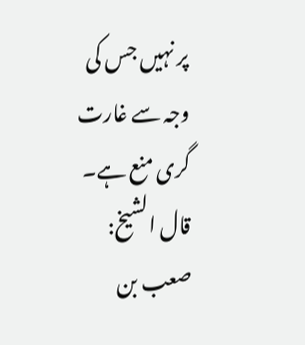پر نہیں جس کی وجہ سے غارت گری منع ہے۔ قال الشیخ: صعب بن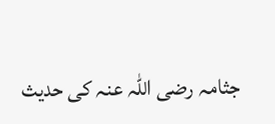جثامہ رضی اللہ عنہ کی حدیث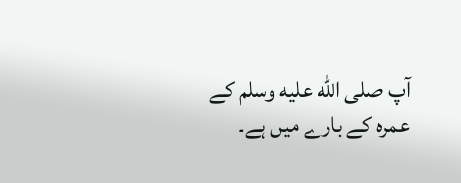آپ صلى الله عليه وسلم کے عمرہ کے بارے میں ہے۔